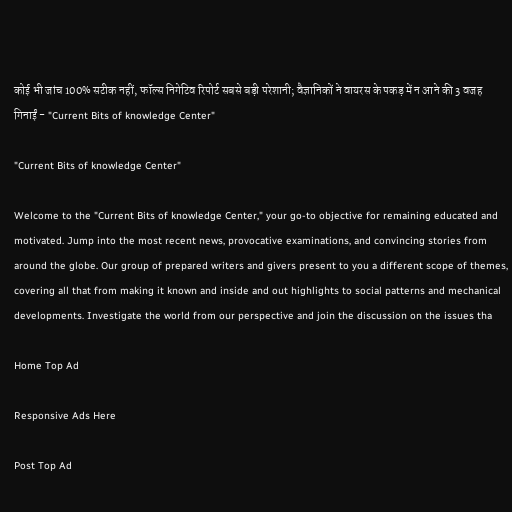कोई भी जांच 100% सटीक नहीं, फॉल्स निगेटिव रिपोर्ट सबसे बड़ी परेशानी; वैज्ञानिकों ने वायरस के पकड़ में न आने की 3 वजह गिनाईं - "Current Bits of knowledge Center"

"Current Bits of knowledge Center"

Welcome to the "Current Bits of knowledge Center," your go-to objective for remaining educated and motivated. Jump into the most recent news, provocative examinations, and convincing stories from around the globe. Our group of prepared writers and givers present to you a different scope of themes, covering all that from making it known and inside and out highlights to social patterns and mechanical developments. Investigate the world from our perspective and join the discussion on the issues tha

Home Top Ad

Responsive Ads Here

Post Top Ad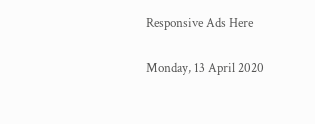Responsive Ads Here

Monday, 13 April 2020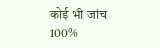कोई भी जांच 100%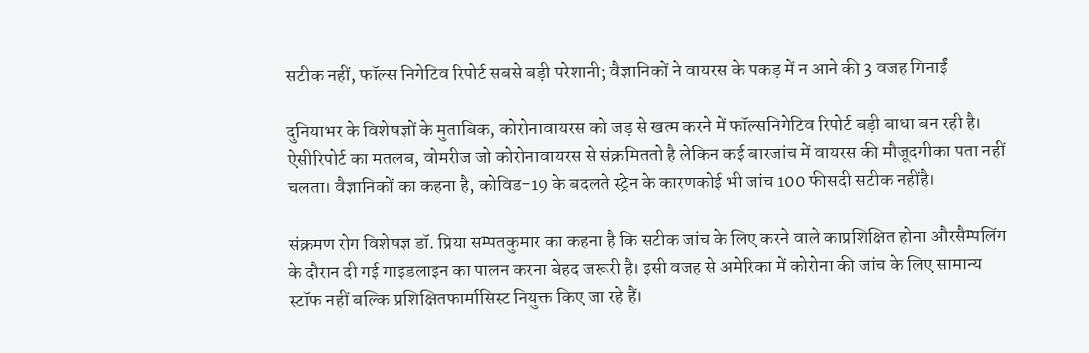सटीक नहीं, फॉल्स निगेटिव रिपोर्ट सबसे बड़ी परेशानी; वैज्ञानिकों ने वायरस के पकड़ में न आने की 3 वजह गिनाईं

दुनियाभर के विशेषज्ञों के मुताबिक, कोरोनावायरस को जड़ से खत्म करने में फॉल्सनिगेटिव रिपोर्ट बड़ी बाधा बन रही है। ऐसीरिपोर्ट का मतलब, वोमरीज जो कोरोनावायरस से संक्रमिततो है लेकिन कई बारजांच में वायरस की मौजूदगीका पता नहीं चलता। वैज्ञानिकों का कहना है, कोविड-19 के बदलते स्ट्रेन के कारणकोई भी जांच 100 फीसदी सटीक नहींहै।

संक्रमण रोग विशेषज्ञ डॉ. प्रिया सम्पतकुमार का कहना है कि सटीक जांच के लिए करने वाले काप्रशिक्षित होना औरसैम्पलिंग के दौरान दी गई गाइडलाइन का पालन करना बेहद जरूरी है। इसी वजह से अमेरिका में कोरोना की जांच के लिए सामान्य स्टॉफ नहीं बल्कि प्रशिक्षितफार्मासिस्ट नियुक्त किए जा रहे हैं।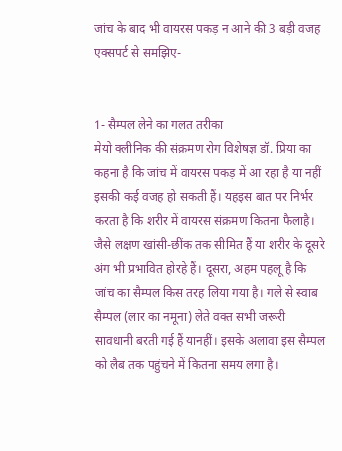जांच के बाद भी वायरस पकड़ न आने की 3 बड़ी वजह एक्सपर्ट से समझिए-


1- सैम्पल लेने का गलत तरीका
मेयो क्लीनिक की संक्रमण रोग विशेषज्ञ डॉ. प्रिया का कहना है कि जांच में वायरस पकड़ में आ रहा है या नहीं इसकी कई वजह हो सकती हैं। यहइस बात पर निर्भर करता है कि शरीर में वायरस संक्रमण कितना फैलाहै। जैसे लक्षण खांसी-छींक तक सीमित हैं या शरीर के दूसरे अंग भी प्रभावित होरहे हैं। दूसरा, अहम पहलू है कि जांच का सैम्पल किस तरह लिया गया है। गले से स्वाब सैम्पल (लार का नमूना) लेते वक्त सभी जरूरी सावधानी बरती गई हैं यानहीं। इसके अलावा इस सैम्पल को लैब तक पहुंचने में कितना समय लगा है।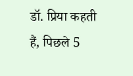डॉ. प्रिया कहती हैं, पिछले 5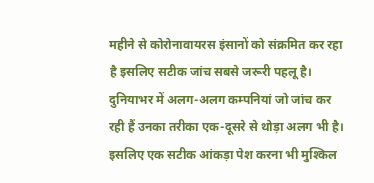महीने से कोरोनावायरस इंसानों को संक्रमित कर रहा है इसलिए सटीक जांच सबसे जरूरी पहलू है। दुनियाभर में अलग-अलग कम्पनियां जो जांच कर रही हैं उनका तरीका एक-दूसरे से थोड़ा अलग भी है। इसलिए एक सटीक आंकड़ा पेश करना भी मुश्किल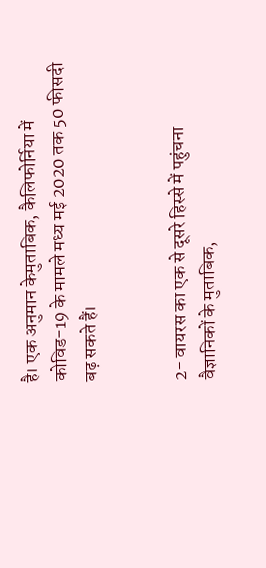है। एक अनुमान केमुताबिक, कैलिफोर्निया में कोविड-19 के मामले मध्य मई 2020 तक 50 फीसदी बढ़ सकते हैं।


2- वायरस का एक से दूसरे हिस्से में पहुंचना
वैज्ञानिकों के मुताबिक,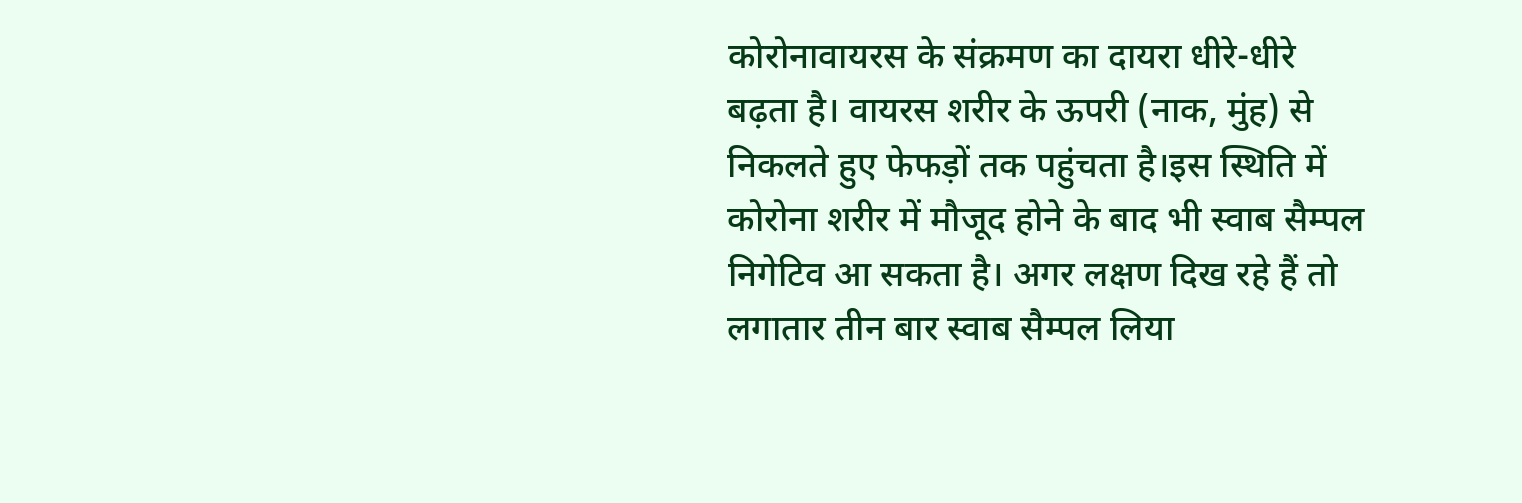कोरोनावायरस के संक्रमण का दायरा धीरे-धीरे बढ़ता है। वायरस शरीर के ऊपरी (नाक, मुंह) से निकलते हुए फेफड़ों तक पहुंचता है।इस स्थिति में कोरोना शरीर में मौजूद होने के बाद भी स्वाब सैम्पल निगेटिव आ सकता है। अगर लक्षण दिख रहे हैं तो लगातार तीन बार स्वाब सैम्पल लिया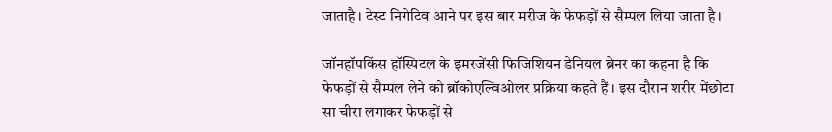जाताहै। टेस्ट निगेटिव आने पर इस बार मरीज के फेफड़ों से सैम्पल लिया जाता है।

जॉनहॉपकिंस हॉस्पिटल के इमरजेंसी फिजिशियन डेनियल ब्रेनर का कहना है कि फेफड़ों से सैम्पल लेने को ब्रॉकोएल्विओलर प्रक्रिया कहते हैं। इस दौरान शरीर मेंछोटा सा चीरा लगाकर फेफड़ों से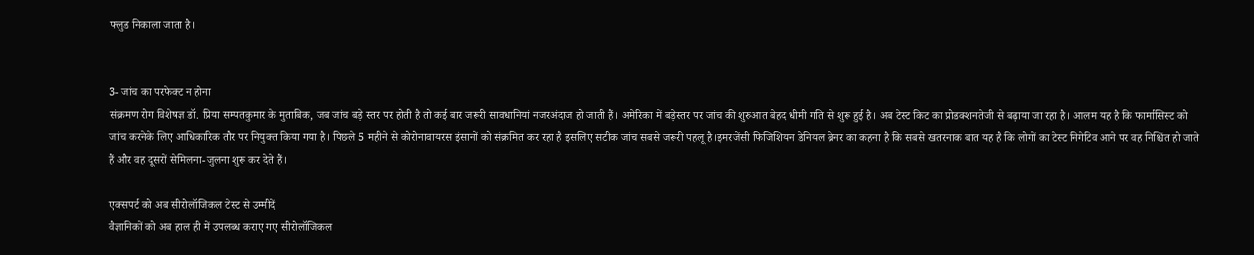फ्लुड निकाला जाता है।


3- जांच का परफेक्ट न होना
संक्रमण रोग विशेषज्ञ डॉ. प्रिया सम्पतकुमार के मुताबिक, जब जांच बड़े स्तर पर होती है तो कई बार जरूरी सावधानियां नजरअंदाज हो जाती हैं। अमेरिका में बड़ेस्तर पर जांच की शुरुआत बेहद धीमी गति से शुरू हुई है। अब टेस्ट किट का प्रोडक्शनतेजी से बढ़ाया जा रहा है। आलम यह है कि फार्मासिस्ट को जांच करनेके लिए आधिकारिक तौर पर नियुक्त किया गया है। पिछले 5 महीने से कोरोनावायरस इंसानों को संक्रमित कर रहा है इसलिए सटीक जांच सबसे जरूरी पहलू है।इमरजेंसी फिजिशियन डेनियल ब्रेनर का कहना है कि सबसे खतरनाक बात यह है कि लोगों का टेस्ट निगेटिव आने पर वह निश्चिंत हो जाते हैं और वह दूसरों सेमिलना-जुलना शुरू कर देते हैं।

एक्सपर्ट को अब सीरोलॉजिकल टेस्ट से उम्मीदें
वैज्ञानिकों को अब हाल ही में उपलब्ध कराए गए सीरोलॉजिकल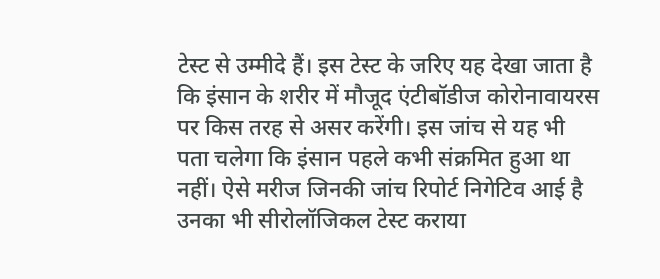टेस्ट से उम्मीदे हैं। इस टेस्ट के जरिए यह देखा जाता है कि इंसान के शरीर में मौजूद एंटीबॉडीज कोरोनावायरस पर किस तरह से असर करेंगी। इस जांच से यह भी पता चलेगा कि इंसान पहले कभी संक्रमित हुआ था नहीं। ऐसे मरीज जिनकी जांच रिपोर्ट निगेटिव आई है उनका भी सीरोलॉजिकल टेस्ट कराया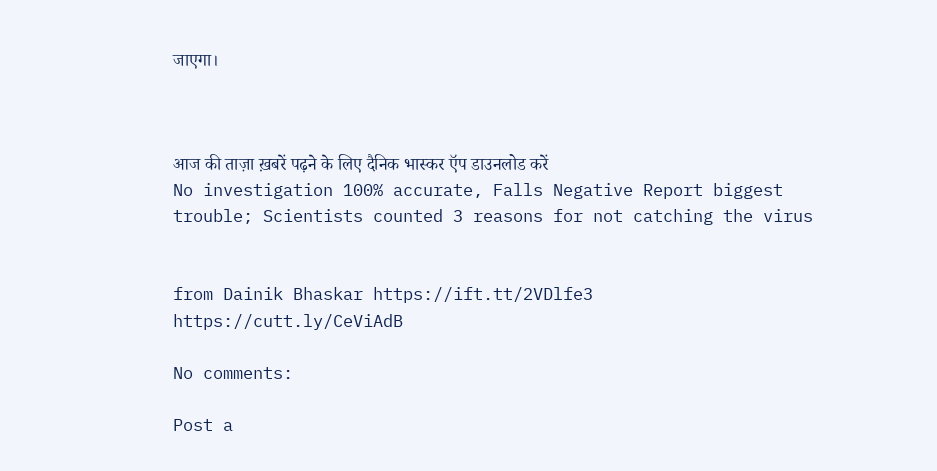जाएगा।



आज की ताज़ा ख़बरें पढ़ने के लिए दैनिक भास्कर ऍप डाउनलोड करें
No investigation 100% accurate, Falls Negative Report biggest trouble; Scientists counted 3 reasons for not catching the virus


from Dainik Bhaskar https://ift.tt/2VDlfe3
https://cutt.ly/CeViAdB

No comments:

Post a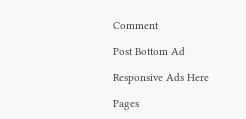Comment

Post Bottom Ad

Responsive Ads Here

Pages